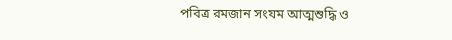পবিত্র রমজান সংযম আত্মশুদ্ধি ও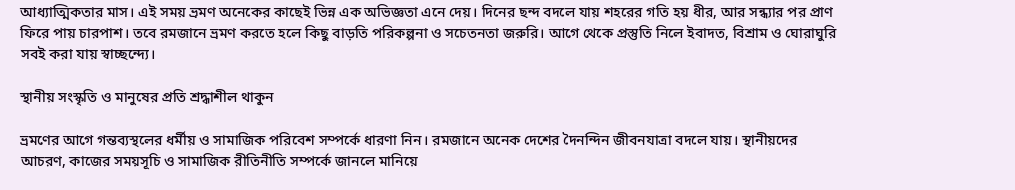আধ্যাত্মিকতার মাস। এই সময় ভ্রমণ অনেকের কাছেই ভিন্ন এক অভিজ্ঞতা এনে দেয়। দিনের ছন্দ বদলে যায় শহরের গতি হয় ধীর, আর সন্ধ্যার পর প্রাণ ফিরে পায় চারপাশ। তবে রমজানে ভ্রমণ করতে হলে কিছু বাড়তি পরিকল্পনা ও সচেতনতা জরুরি। আগে থেকে প্রস্তুতি নিলে ইবাদত, বিশ্রাম ও ঘোরাঘুরি সবই করা যায় স্বাচ্ছন্দ্যে।

স্থানীয় সংস্কৃতি ও মানুষের প্রতি শ্রদ্ধাশীল থাকুন

ভ্রমণের আগে গন্তব্যস্থলের ধর্মীয় ও সামাজিক পরিবেশ সম্পর্কে ধারণা নিন। রমজানে অনেক দেশের দৈনন্দিন জীবনযাত্রা বদলে যায়। স্থানীয়দের আচরণ, কাজের সময়সূচি ও সামাজিক রীতিনীতি সম্পর্কে জানলে মানিয়ে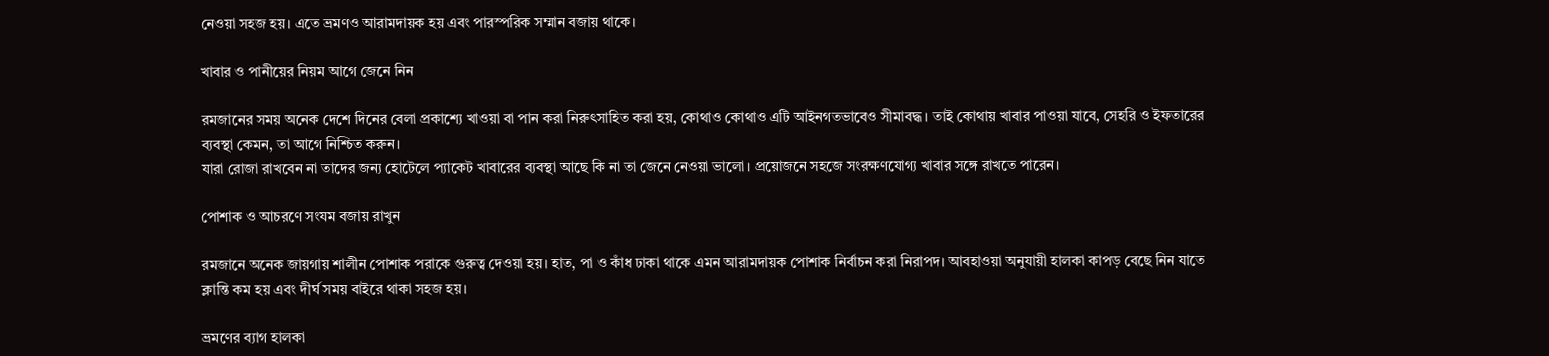নেওয়া সহজ হয়। এতে ভ্রমণও আরামদায়ক হয় এবং পারস্পরিক সম্মান বজায় থাকে।

খাবার ও পানীয়ের নিয়ম আগে জেনে নিন

রমজানের সময় অনেক দেশে দিনের বেলা প্রকাশ্যে খাওয়া বা পান করা নিরুৎসাহিত করা হয়, কোথাও কোথাও এটি আইনগতভাবেও সীমাবদ্ধ। তাই কোথায় খাবার পাওয়া যাবে, সেহরি ও ইফতারের ব্যবস্থা কেমন, তা আগে নিশ্চিত করুন।
যারা রোজা রাখবেন না তাদের জন্য হোটেলে প্যাকেট খাবারের ব্যবস্থা আছে কি না তা জেনে নেওয়া ভালো। প্রয়োজনে সহজে সংরক্ষণযোগ্য খাবার সঙ্গে রাখতে পারেন।

পোশাক ও আচরণে সংযম বজায় রাখুন

রমজানে অনেক জায়গায় শালীন পোশাক পরাকে গুরুত্ব দেওয়া হয়। হাত, পা ও কাঁধ ঢাকা থাকে এমন আরামদায়ক পোশাক নির্বাচন করা নিরাপদ। আবহাওয়া অনুযায়ী হালকা কাপড় বেছে নিন যাতে ক্লান্তি কম হয় এবং দীর্ঘ সময় বাইরে থাকা সহজ হয়।

ভ্রমণের ব্যাগ হালকা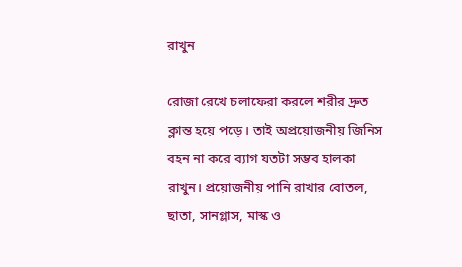রাখুন

রোজা রেখে চলাফেরা করলে শরীর দ্রুত ক্লান্ত হয়ে পড়ে। তাই অপ্রয়োজনীয় জিনিস বহন না করে ব্যাগ যতটা সম্ভব হালকা রাখুন। প্রয়োজনীয় পানি রাখার বোতল, ছাতা, সানগ্লাস, মাস্ক ও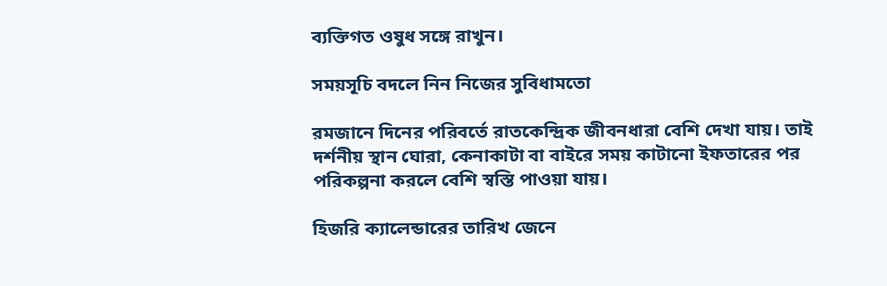ব্যক্তিগত ওষুধ সঙ্গে রাখুন।

সময়সূচি বদলে নিন নিজের সুবিধামতো

রমজানে দিনের পরিবর্তে রাতকেন্দ্রিক জীবনধারা বেশি দেখা যায়। তাই দর্শনীয় স্থান ঘোরা, কেনাকাটা বা বাইরে সময় কাটানো ইফতারের পর পরিকল্পনা করলে বেশি স্বস্তি পাওয়া যায়।

হিজরি ক্যালেন্ডারের তারিখ জেনে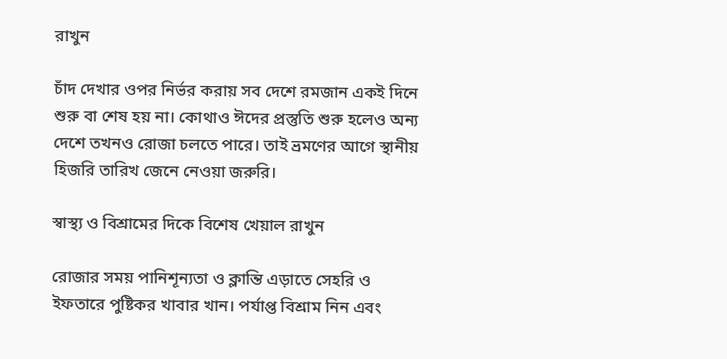রাখুন

চাঁদ দেখার ওপর নির্ভর করায় সব দেশে রমজান একই দিনে শুরু বা শেষ হয় না। কোথাও ঈদের প্রস্তুতি শুরু হলেও অন্য দেশে তখনও রোজা চলতে পারে। তাই ভ্রমণের আগে স্থানীয় হিজরি তারিখ জেনে নেওয়া জরুরি।

স্বাস্থ্য ও বিশ্রামের দিকে বিশেষ খেয়াল রাখুন

রোজার সময় পানিশূন্যতা ও ক্লান্তি এড়াতে সেহরি ও ইফতারে পুষ্টিকর খাবার খান। পর্যাপ্ত বিশ্রাম নিন এবং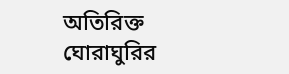অতিরিক্ত ঘোরাঘুরির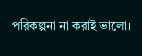পরিকল্পনা না করাই ভালো।